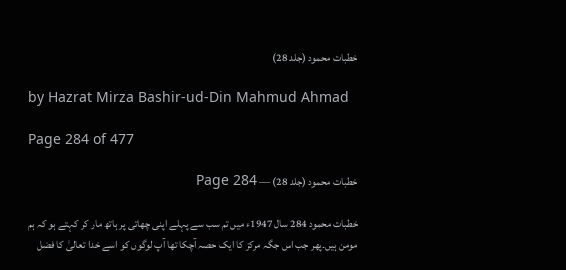خطبات محمود (جلد 28)

by Hazrat Mirza Bashir-ud-Din Mahmud Ahmad

Page 284 of 477

خطبات محمود (جلد 28) — Page 284

خطبات محمود 284 سال 1947ء میں تم سب سے پہلے اپنی چھاتی پر ہاتھ مار کر کہتے ہو کہ ہم مومن ہیں۔پھر جب اس جگہ مرکز کا ایک حصہ آچکا تھا آپ لوگوں کو اسے خدا تعالیٰ کا فضل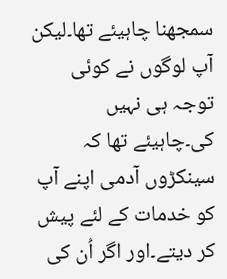سمجھنا چاہیئے تھا۔لیکن آپ لوگوں نے کوئی توجہ ہی نہیں کی۔چاہیئے تھا کہ سینکڑوں آدمی اپنے آپ کو خدمات کے لئے پیش کر دیتے۔اور اگر اُن کی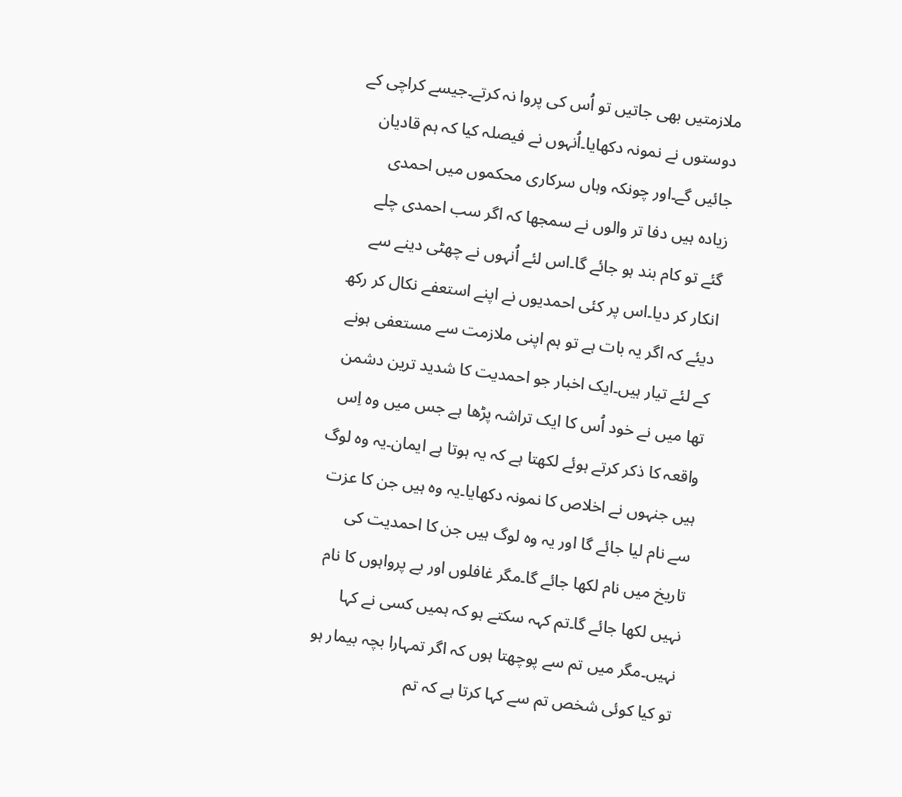ملازمتیں بھی جاتیں تو اُس کی پروا نہ کرتے۔جیسے کراچی کے دوستوں نے نمونہ دکھایا۔اُنہوں نے فیصلہ کیا کہ ہم قادیان جائیں گے۔اور چونکہ وہاں سرکاری محکموں میں احمدی زیادہ ہیں دفا تر والوں نے سمجھا کہ اگر سب احمدی چلے گئے تو کام بند ہو جائے گا۔اس لئے اُنہوں نے چھٹی دینے سے انکار کر دیا۔اس پر کئی احمدیوں نے اپنے استعفے نکال کر رکھ دیئے کہ اگر یہ بات ہے تو ہم اپنی ملازمت سے مستعفی ہونے کے لئے تیار ہیں۔ایک اخبار جو احمدیت کا شدید ترین دشمن تھا میں نے خود اُس کا ایک تراشہ پڑھا ہے جس میں وہ اِس واقعہ کا ذکر کرتے ہوئے لکھتا ہے کہ یہ ہوتا ہے ایمان۔یہ وہ لوگ ہیں جنہوں نے اخلاص کا نمونہ دکھایا۔یہ وہ ہیں جن کا عزت سے نام لیا جائے گا اور یہ وہ لوگ ہیں جن کا احمدیت کی تاریخ میں نام لکھا جائے گا۔مگر غافلوں اور بے پرواہوں کا نام نہیں لکھا جائے گا۔تم کہہ سکتے ہو کہ ہمیں کسی نے کہا نہیں۔مگر میں تم سے پوچھتا ہوں کہ اگر تمہارا بچہ بیمار ہو تو کیا کوئی شخص تم سے کہا کرتا ہے کہ تم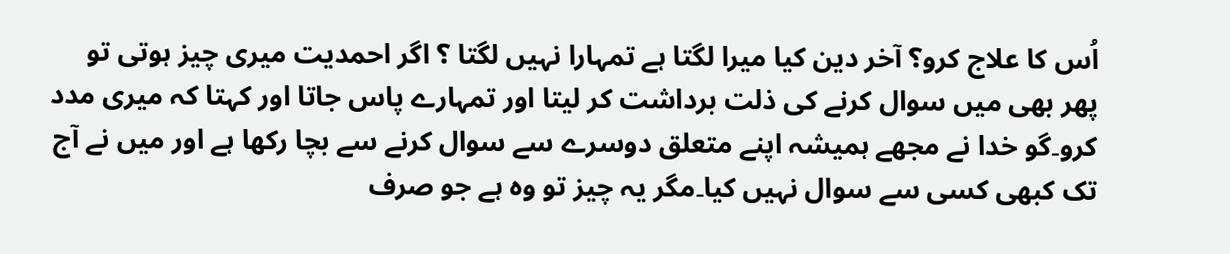اُس کا علاج کرو؟ آخر دین کیا میرا لگتا ہے تمہارا نہیں لگتا ؟ اگر احمدیت میری چیز ہوتی تو پھر بھی میں سوال کرنے کی ذلت برداشت کر لیتا اور تمہارے پاس جاتا اور کہتا کہ میری مدد کرو۔گو خدا نے مجھے ہمیشہ اپنے متعلق دوسرے سے سوال کرنے سے بچا رکھا ہے اور میں نے آج تک کبھی کسی سے سوال نہیں کیا۔مگر یہ چیز تو وہ ہے جو صرف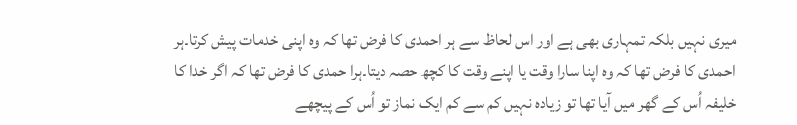میری نہیں بلکہ تمہاری بھی ہے اور اس لحاظ سے ہر احمدی کا فرض تھا کہ وہ اپنی خدمات پیش کرتا۔ہر احمدی کا فرض تھا کہ وہ اپنا سارا وقت یا اپنے وقت کا کچھ حصہ دیتا۔ہرا حمدی کا فرض تھا کہ اگر خدا کا خلیفہ اُس کے گھر میں آیا تھا تو زیادہ نہیں کم سے کم ایک نماز تو اُس کے پیچھے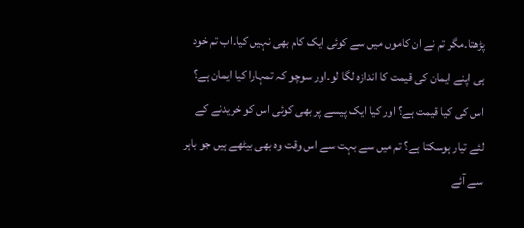پڑھتا۔مگر تم نے ان کاموں میں سے کوئی ایک کام بھی نہیں کیا۔اب تم خود ہی اپنے ایمان کی قیمت کا اندازہ لگا لو۔اور سوچو کہ تمہارا کیا ایمان ہے؟ اس کی کیا قیمت ہے؟ اور کیا ایک پیسے پر بھی کوئی اس کو خریدنے کے لئے تیار ہوسکتا ہے؟ تم میں سے بہت سے اس وقت وہ بھی بیٹھے ہیں جو باہر سے آئے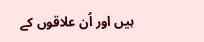ہیں اور اُن علاقوں کے